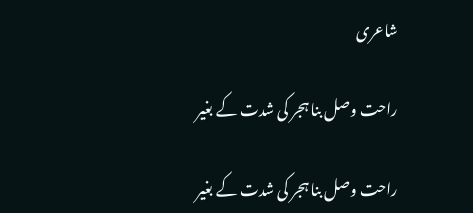شاعری

راحت وصل بنا ہجر کی شدت کے بغیر

راحت وصل بنا ہجر کی شدت کے بغیر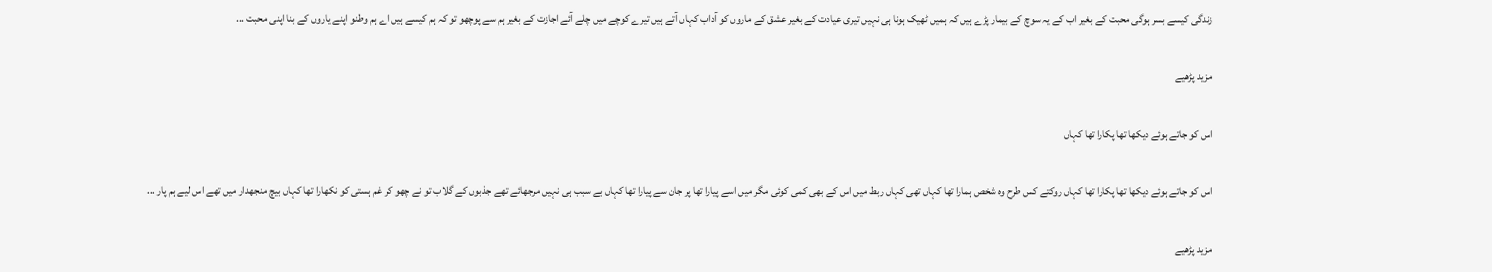زندگی کیسے بسر ہوگی محبت کے بغیر اب کے یہ سوچ کے بیمار پڑے ہیں کہ ہمیں ٹھیک ہونا ہی نہیں تیری عیادت کے بغیر عشق کے ماروں کو آداب کہاں آتے ہیں تیرے کوچے میں چلے آئے اجازت کے بغیر ہم سے پوچھو تو کہ ہم کیسے ہیں اے ہم وطنو اپنے یاروں کے بنا اپنی محبت ...

مزید پڑھیے

اس کو جاتے ہوئے دیکھا تھا پکارا تھا کہاں

اس کو جاتے ہوئے دیکھا تھا پکارا تھا کہاں روکتے کس طرح وہ شخص ہمارا تھا کہاں تھی کہاں ربط میں اس کے بھی کمی کوئی مگر میں اسے پیارا تھا پر جان سے پیارا تھا کہاں بے سبب ہی نہیں مرجھائے تھے جذبوں کے گلاب تو نے چھو کر غم ہستی کو نکھارا تھا کہاں بیچ منجھدار میں تھے اس لیے ہم پار ...

مزید پڑھیے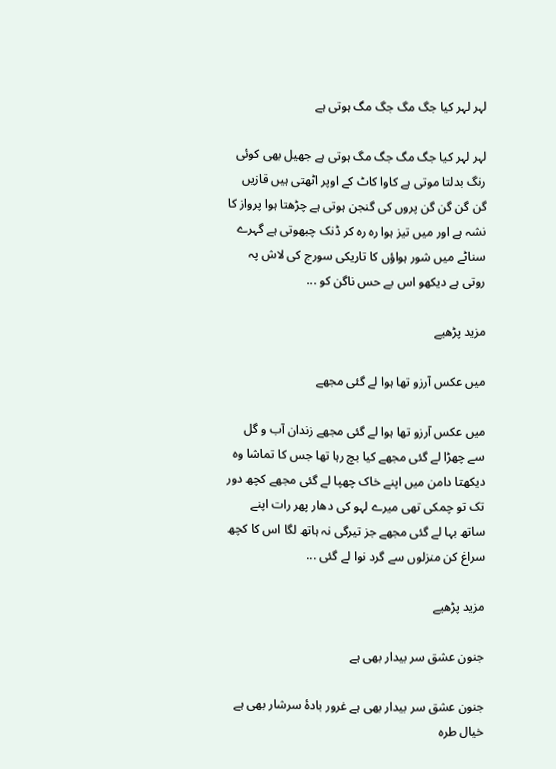لہر لہر کیا جگ مگ جگ مگ ہوتی ہے

لہر لہر کیا جگ مگ جگ مگ ہوتی ہے جھیل بھی کوئی رنگ بدلتا موتی ہے کاوا کاٹ کے اوپر اٹھتی ہیں قازیں گن گن گن گن پروں کی گنجن ہوتی ہے چڑھتا ہوا پرواز کا نشہ ہے اور میں تیز ہوا رہ رہ کر ڈنک چبھوتی ہے گہرے سناٹے میں شور ہواؤں کا تاریکی سورج کی لاش پہ روتی ہے دیکھو اس بے حس ناگن کو ...

مزید پڑھیے

میں عکس آرزو تھا ہوا لے گئی مجھے

میں عکس آرزو تھا ہوا لے گئی مجھے زندان آب و گل سے چھڑا لے گئی مجھے کیا بچ رہا تھا جس کا تماشا وہ دیکھتا دامن میں اپنے خاک چھپا لے گئی مجھے کچھ دور تک تو چمکی تھی میرے لہو کی دھار پھر رات اپنے ساتھ بہا لے گئی مجھے جز تیرگی نہ ہاتھ لگا اس کا کچھ سراغ کن منزلوں سے گرد نوا لے گئی ...

مزید پڑھیے

جنون عشق سر بیدار بھی ہے

جنون عشق سر بیدار بھی ہے غرور بادۂ سرشار بھی ہے خیال طرہ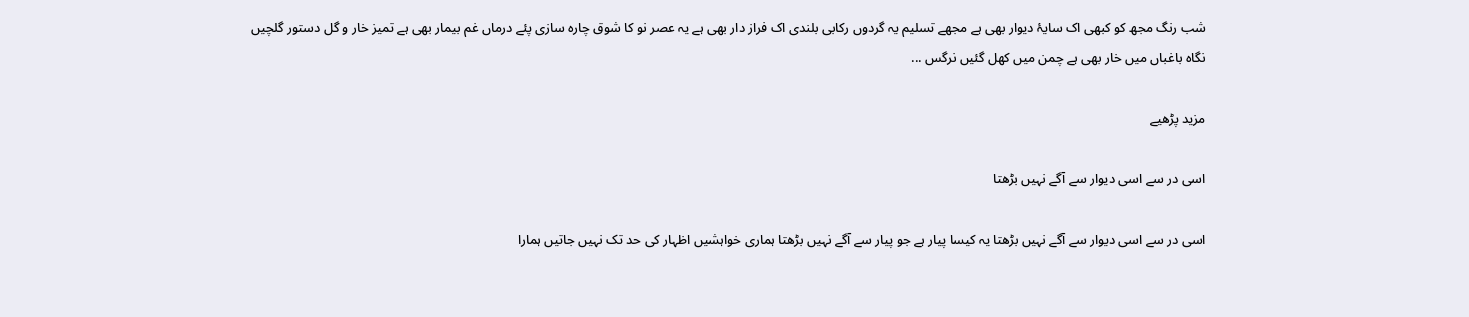شب رنگ مجھ کو کبھی اک سایۂ دیوار بھی ہے مجھے تسلیم یہ گردوں رکابی بلندی اک فراز دار بھی ہے یہ عصر نو کا شوق چارہ سازی پئے درماں غم بیمار بھی ہے تمیز خار و گل دستور گلچیں نگاہ باغباں میں خار بھی ہے چمن میں کھل گئیں نرگس ...

مزید پڑھیے

اسی در سے اسی دیوار سے آگے نہیں بڑھتا

اسی در سے اسی دیوار سے آگے نہیں بڑھتا یہ کیسا پیار ہے جو پیار سے آگے نہیں بڑھتا ہماری خواہشیں اظہار کی حد تک نہیں جاتیں ہمارا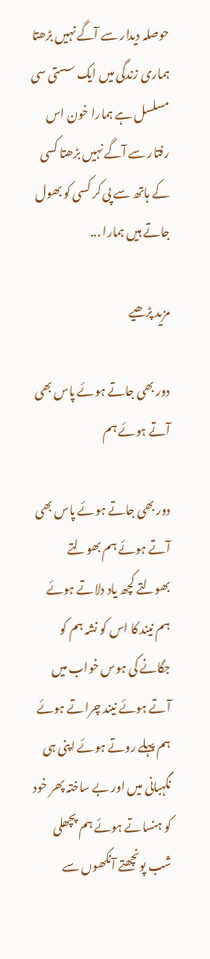حوصلہ دیدار سے آگے نہیں بڑھتا ہماری زندگی میں ایک سستی سی مسلسل ہے ہمارا خون اس رفتار سے آگے نہیں بڑھتا کسی کے ہاتھ سے پی کر کسی کو بھول جاتے ہیں ہمارا ...

مزید پڑھیے

دور بھی جاتے ہوئے پاس بھی آتے ہوئے ہم

دور بھی جاتے ہوئے پاس بھی آتے ہوئے ہم بھولتے بھولتے کچھ یاد دلاتے ہوئے ہم نیند کا اس کو نشہ ہم کو جگانے کی ہوس خواب میں آتے ہوئے نیند چراتے ہوئے ہم پہلے روتے ہوئے اپنی ہی نگہبانی میں اور بے ساختہ پھر خود کو ہنساتے ہوئے ہم پچھلی شب پونچھتے آنکھوں سے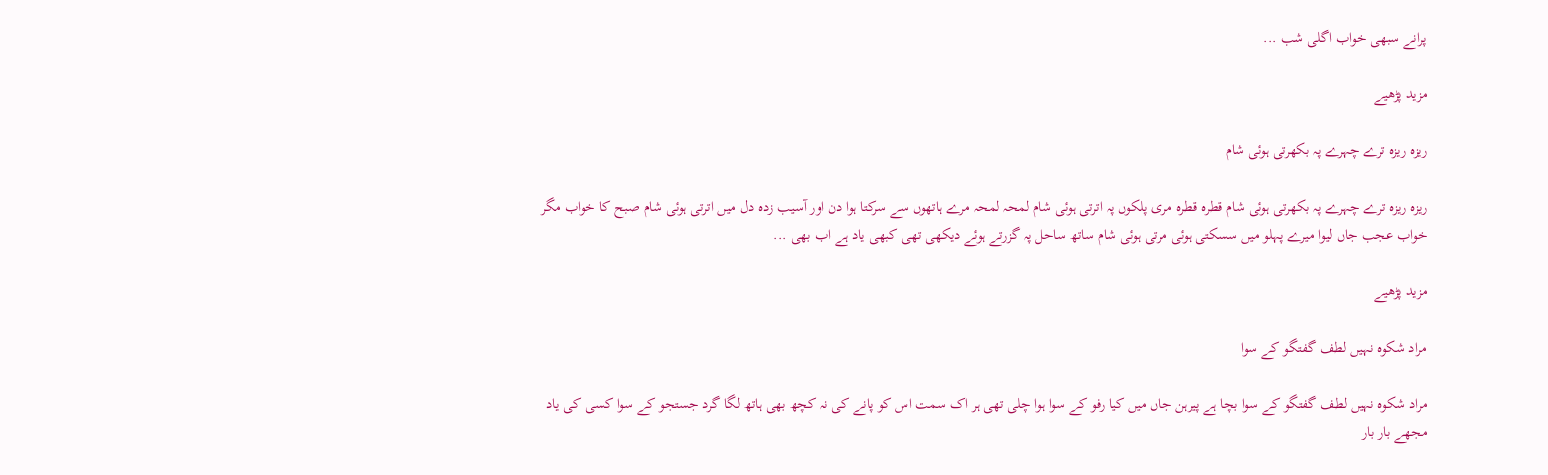پرانے سبھی خواب اگلی شب ...

مزید پڑھیے

ریزہ ریزہ ترے چہرے پہ بکھرتی ہوئی شام

ریزہ ریزہ ترے چہرے پہ بکھرتی ہوئی شام قطرہ قطرہ مری پلکوں پہ اترتی ہوئی شام لمحہ لمحہ مرے ہاتھوں سے سرکتا ہوا دن اور آسیب زدہ دل میں اترتی ہوئی شام صبح کا خواب مگر خواب عجب جاں لیوا میرے پہلو میں سسکتی ہوئی مرتی ہوئی شام ساتھ ساحل پہ گزرتے ہوئے دیکھی تھی کبھی یاد ہے اب بھی ...

مزید پڑھیے

مراد شکوہ نہیں لطف گفتگو کے سوا

مراد شکوہ نہیں لطف گفتگو کے سوا بچا ہے پیرہن جاں میں کیا رفو کے سوا ہوا چلی تھی ہر اک سمت اس کو پانے کی نہ کچھ بھی ہاتھ لگا گرد جستجو کے سوا کسی کی یاد مجھے بار بار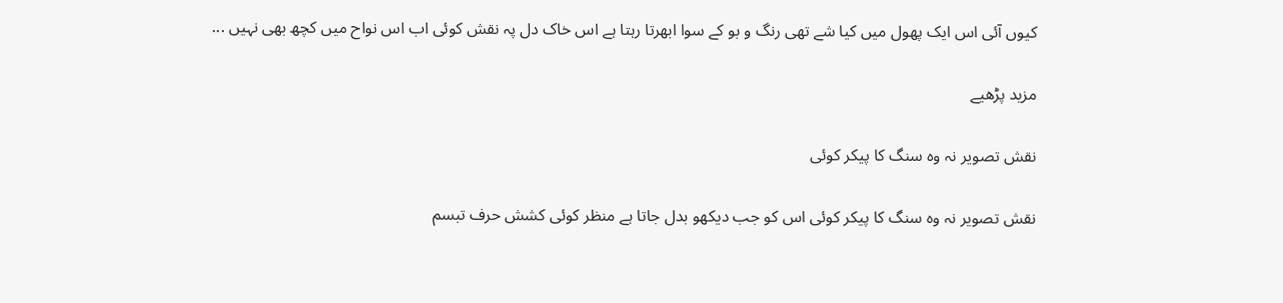کیوں آئی اس ایک پھول میں کیا شے تھی رنگ و بو کے سوا ابھرتا رہتا ہے اس خاک دل پہ نقش کوئی اب اس نواح میں کچھ بھی نہیں ...

مزید پڑھیے

نقش تصویر نہ وہ سنگ کا پیکر کوئی

نقش تصویر نہ وہ سنگ کا پیکر کوئی اس کو جب دیکھو بدل جاتا ہے منظر کوئی کشش حرف تبسم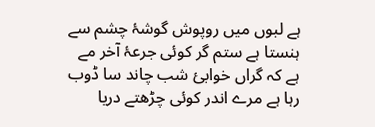ہے لبوں میں روپوش گوشۂ چشم سے ہنستا ہے ستم گر کوئی جرعۂ آخر مے ہے کہ گراں خوابیٔ شب چاند سا ڈوب رہا ہے مرے اندر کوئی چڑھتے دریا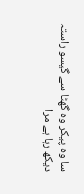سا وہ پیکر وہ گھٹا سے گیسو راستہ دیکھ رہا ہے مرا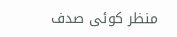منظر کوئی صدف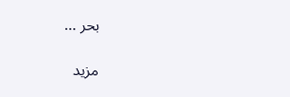بحر ...

مزید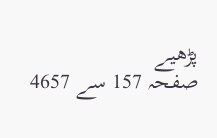پڑھیے
صفحہ 157 سے 4657